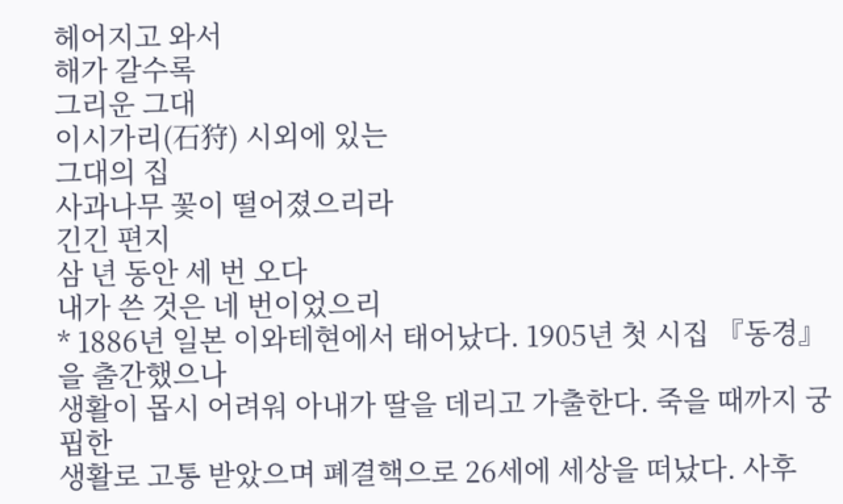헤어지고 와서
해가 갈수록
그리운 그대
이시가리(石狩) 시외에 있는
그대의 집
사과나무 꽃이 떨어졌으리라
긴긴 편지
삼 년 동안 세 번 오다
내가 쓴 것은 네 번이었으리
* 1886년 일본 이와테현에서 태어났다. 1905년 첫 시집 『동경』을 출간했으나
생활이 몹시 어려워 아내가 딸을 데리고 가출한다. 죽을 때까지 궁핍한
생활로 고통 받았으며 폐결핵으로 26세에 세상을 떠났다. 사후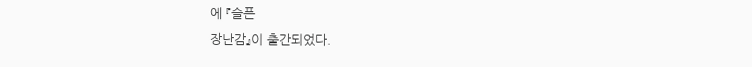에 『슬픈
장난감』이 출간되었다.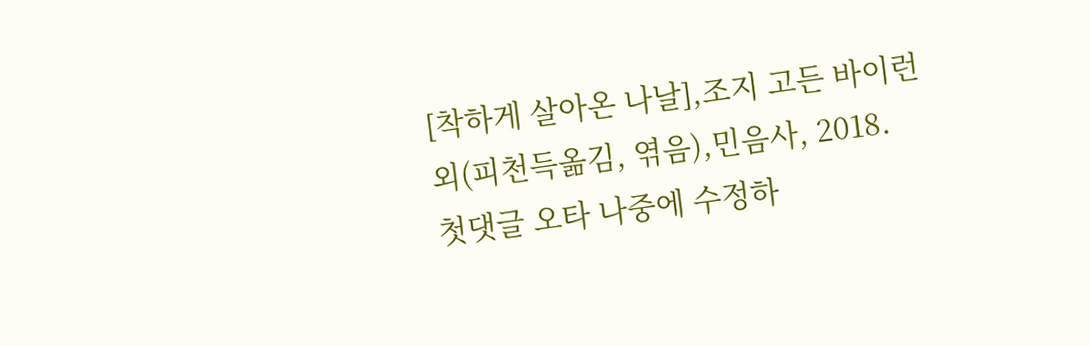[착하게 살아온 나날],조지 고든 바이런 외(피천득옮김, 엮음),민음사, 2018.
첫댓글 오타 나중에 수정하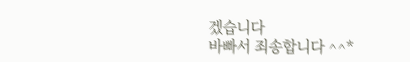겠습니다
바빠서 죄송합니다 ^^*